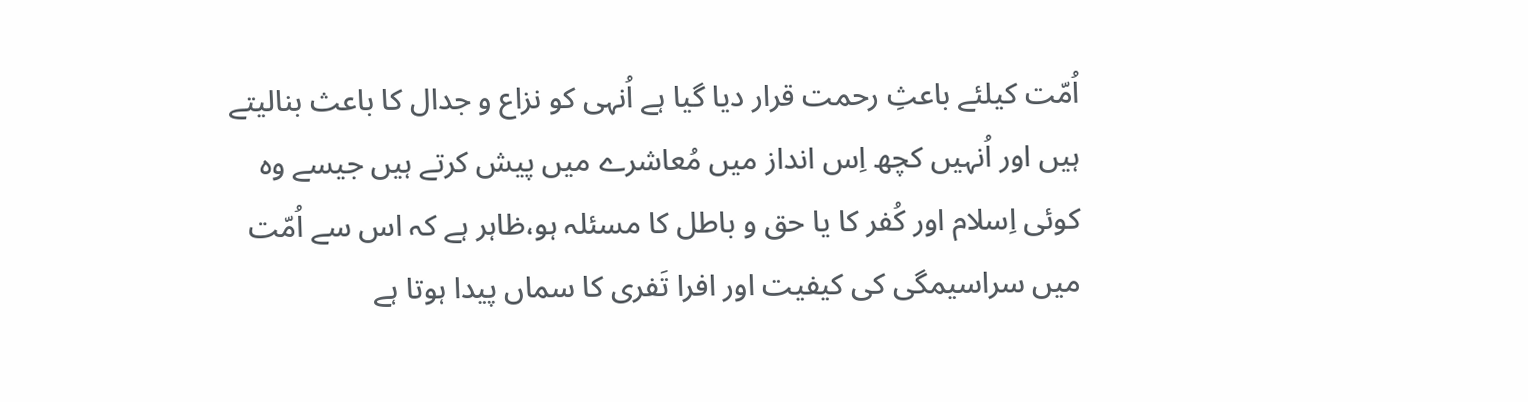اُمّت کیلئے باعثِ رحمت قرار دیا گیا ہے اُنہی کو نزاع و جدال کا باعث بنالیتے ہیں اور اُنہیں کچھ اِس انداز میں مُعاشرے میں پیش کرتے ہیں جیسے وہ کوئی اِسلام اور کُفر کا یا حق و باطل کا مسئلہ ہو،ظاہر ہے کہ اس سے اُمّت میں سراسیمگی کی کیفیت اور افرا تَفری کا سماں پیدا ہوتا ہے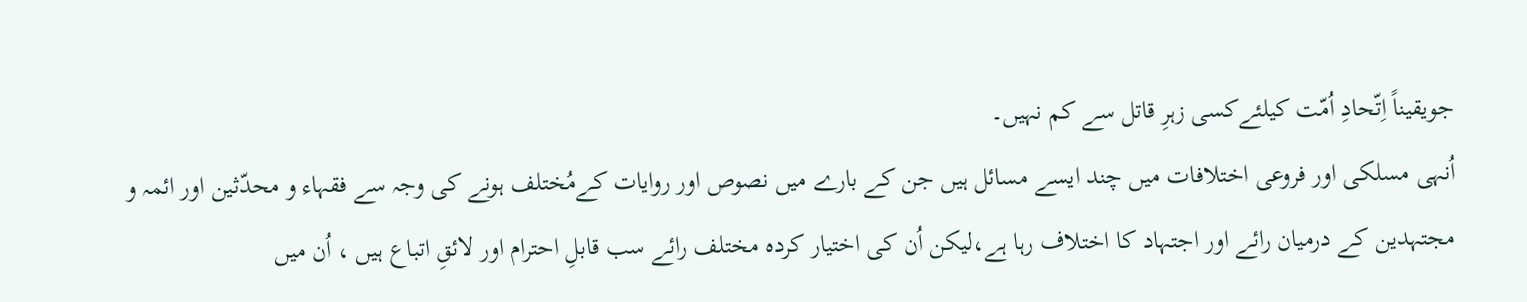جویقیناً اِتّحادِ اُمّت کیلئےکسی زہرِ قاتل سے کم نہیں۔
اُنہی مسلکی اور فروعی اختلافات میں چند ایسے مسائل ہیں جن کے بارے میں نصوص اور روایات کےمُختلف ہونے کی وجہ سے فقہاء و محدّثین اور ائمہ و مجتہدین کے درمیان رائے اور اجتہاد کا اختلاف رہا ہے،لیکن اُن کی اختیار کردہ مختلف رائے سب قابلِ احترام اور لائقِ اتباع ہیں ، اُن میں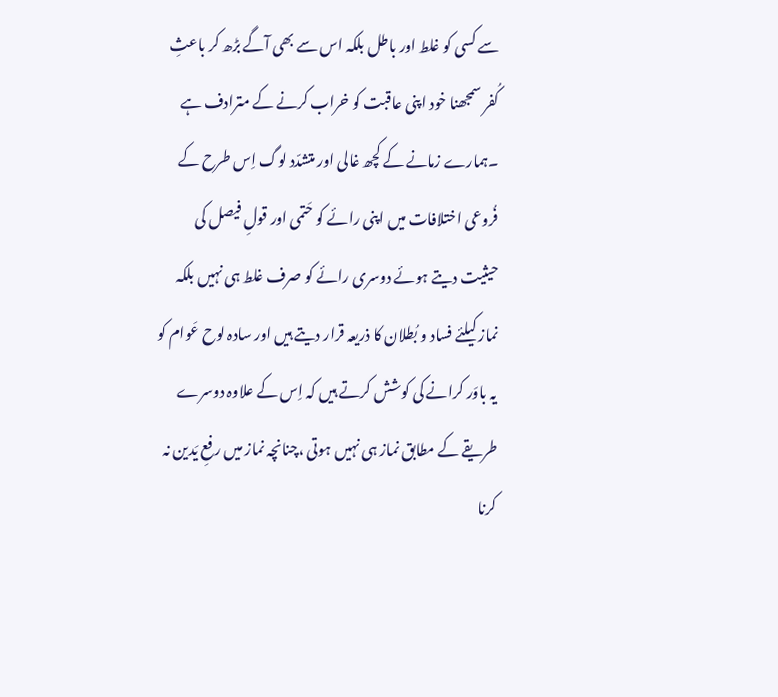سے کسی کو غلط اور باطل بلکہ اس سے بھی آگے بڑھ کر باعثِ کُفر سمجھنا خود اپنی عاقبت کو خراب کرنے کے مترادف ہے ۔ہمارے زمانے کے کچھ غالی اور متشدّد لوگ اِس طرح کے فُروعی اختلافات میں اپنی رائے کو حَتمی اور قولِ فیصل کی حیثیت دیتے ہوئے دوسری رائے کو صرف غلط ہی نہیں بلکہ نماز کیلئے فساد و بُطلان کا ذریعہ قرار دیتے ہیں اور سادہ لوح عَوام کو یہ باوَر کرانے کی کوشش کرتے ہیں کہ اِس کے علاوہ دوسرے طریقے کے مطابق نماز ہی نہیں ہوتی ،چنانچہ نماز میں رفعِ یَدین نہ کرنا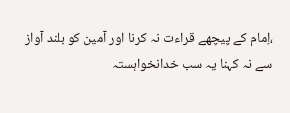،اِمام کے پیچھے قراءت نہ کرنا اور آمین کو بلند آواز سے نہ کہنا یہ سب خدانخواہستہ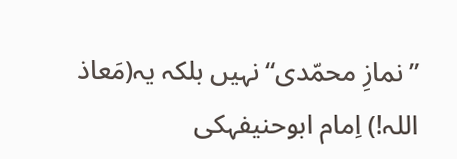”نمازِ محمّدی“نہیں بلکہ یہ(مَعاذ اللہ!) اِمام ابوحنیفہکی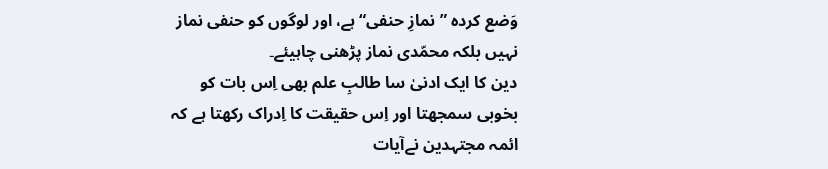وَضع کردہ ”نمازِ حنفی“ہے، اور لوگوں کو حنفی نماز نہیں بلکہ محمّدی نماز پڑھنی چاہیئے۔
دین کا ایک ادنیٰ سا طالبِ علم بھی اِس بات کو بخوبی سمجھتا اور اِس حقیقت کا اِدراک رکھتا ہے کہ ائمہ مجتہدین نےآیات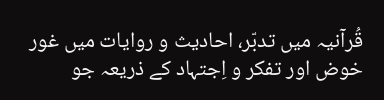قُرآنیہ میں تدبّر، احادیث و روایات میں غور خوض اور تفکر و اِجتہاد کے ذریعہ جو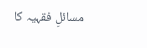مسائلِ فقہیہ کا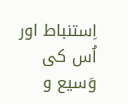اِستنباط اور اُس کی وَسیع و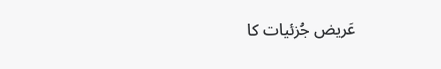عَریض جُزئیات کا